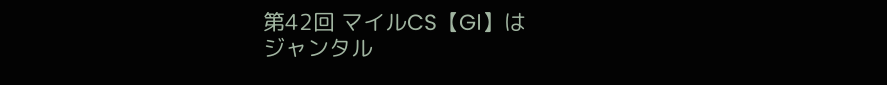第42回 マイルCS【GⅠ】は
ジャンタル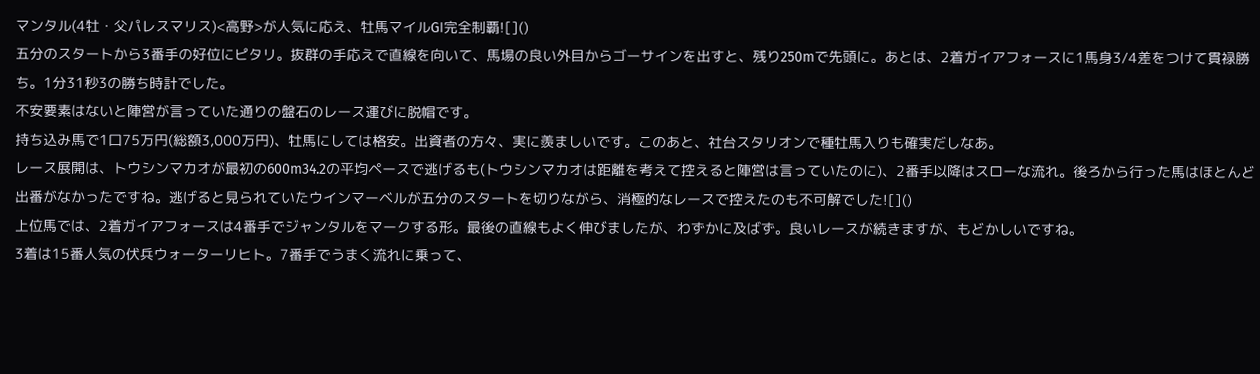マンタル(4牡・父パレスマリス)<高野>が人気に応え、牡馬マイルGⅠ完全制覇![]()
五分のスタートから3番手の好位にピタリ。抜群の手応えで直線を向いて、馬場の良い外目からゴーサインを出すと、残り250mで先頭に。あとは、2着ガイアフォースに1馬身3/4差をつけて貫禄勝ち。1分31秒3の勝ち時計でした。
不安要素はないと陣営が言っていた通りの盤石のレース運びに脱帽です。
持ち込み馬で1口75万円(総額3,000万円)、牡馬にしては格安。出資者の方々、実に羨ましいです。このあと、社台スタリオンで種牡馬入りも確実だしなあ。
レース展開は、トウシンマカオが最初の600m34.2の平均ペースで逃げるも(トウシンマカオは距離を考えて控えると陣営は言っていたのに)、2番手以降はスローな流れ。後ろから行った馬はほとんど出番がなかったですね。逃げると見られていたウインマーベルが五分のスタートを切りながら、消極的なレースで控えたのも不可解でした![]()
上位馬では、2着ガイアフォースは4番手でジャンタルをマークする形。最後の直線もよく伸びましたが、わずかに及ばず。良いレースが続きますが、もどかしいですね。
3着は15番人気の伏兵ウォーターリヒト。7番手でうまく流れに乗って、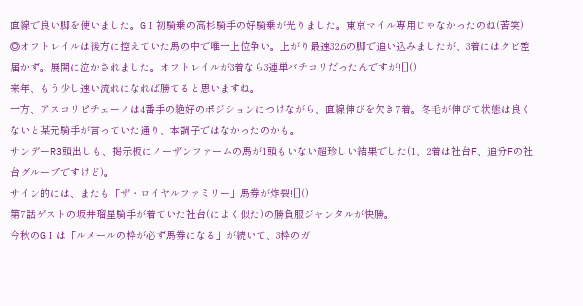直線で良い脚を使いました。GⅠ初騎乗の高杉騎手の好騎乗が光りました。東京マイル専用じゃなかったのね(苦笑)
◎オフトレイルは後方に控えていた馬の中で唯一上位争い。上がり最速32.6の脚で追い込みましたが、3着にはクビ差届かず。展開に泣かされました。オフトレイルが3着なら3連単バチコリだったんですが![]()
来年、もう少し速い流れになれば勝てると思いますね。
一方、アスコリピチェーノは4番手の絶好のポジションにつけながら、直線伸びを欠き7着。冬毛が伸びて状態は良くないと某元騎手が言っていた通り、本調子ではなかったのかも。
サンデーR3頭出しも、掲示板にノーザンファームの馬が1頭もいない超珍しい結果でした(1、2着は社台F、追分Fの社台グループですけど)。
サイン的には、またも「ザ・ロイヤルファミリー」馬券が炸裂![]()
第7話ゲストの坂井瑠星騎手が着ていた社台(によく似た)の勝負服ジャンタルが快勝。
今秋のGⅠは「ルメールの枠が必ず馬券になる」が続いて、3枠のガ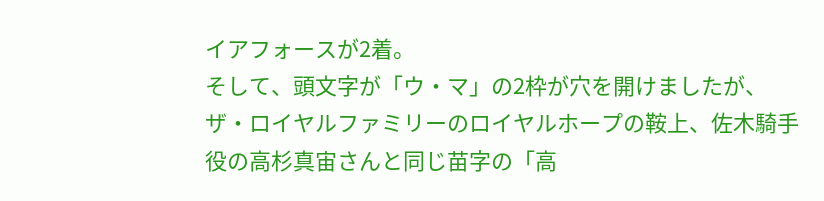イアフォースが2着。
そして、頭文字が「ウ・マ」の2枠が穴を開けましたが、ザ・ロイヤルファミリーのロイヤルホープの鞍上、佐木騎手役の高杉真宙さんと同じ苗字の「高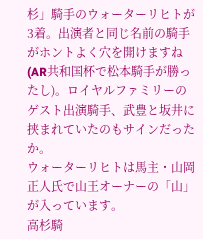杉」騎手のウォーターリヒトが3着。出演者と同じ名前の騎手がホントよく穴を開けますね(AR共和国杯で松本騎手が勝ったし)。ロイヤルファミリーのゲスト出演騎手、武豊と坂井に挟まれていたのもサインだったか。
ウォーターリヒトは馬主・山岡正人氏で山王オーナーの「山」が入っています。
高杉騎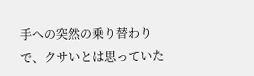手への突然の乗り替わりで、クサいとは思っていた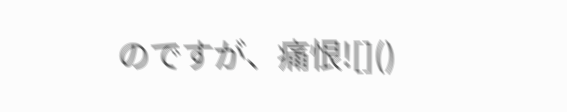のですが、痛恨![]()